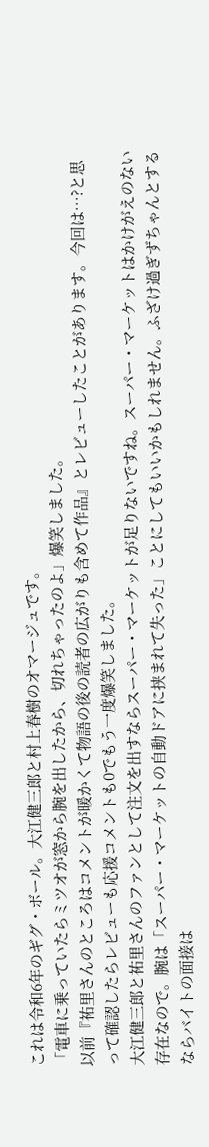これは令和6年のギグ・ボール。大江健三郎と村上春樹のオマージュです。
「電車に乗っていたらミツオが窓から腕を出したから、切れちゃったのよ」爆笑しました。
以前『祐里さんのところはコメントが暖かくて物語の後の読者の広がりも含めて作品』とレビューしたことがあります。今回は…?と思って確認したらレビューも応援コメントも0でもう一度爆笑しました。
大江健三郎と祐里さんのファンとして注文を出すならスーパー・マーケットが足りないですね。スーパー・マーケットはかけがえのない存在なので。腕は「スーパー・マーケットの自動ドアに挟まれて失った」ことにしてもいいかもしれません。ふざけ過ぎずちゃんとするならバイトの面接は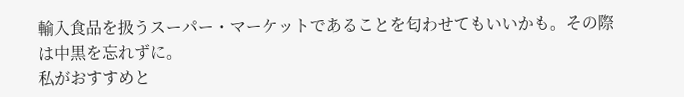輸入食品を扱うスーパー・マーケットであることを匂わせてもいいかも。その際は中黒を忘れずに。
私がおすすめと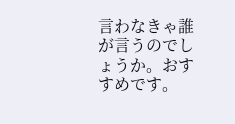言わなきゃ誰が言うのでしょうか。おすすめです。